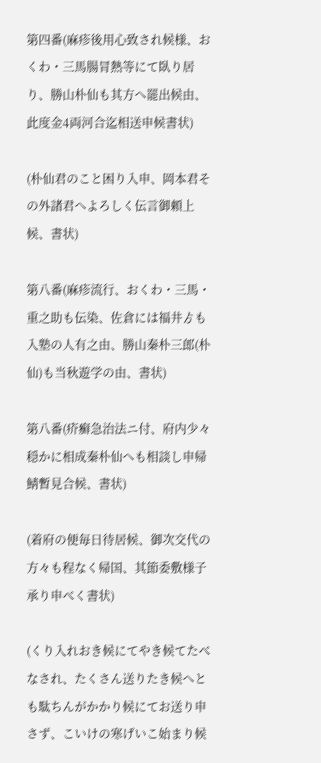第四番(麻疹後用心致され候様、おくわ・三馬腸冐熱等にて臥り居り、勝山朴仙も其方へ罷出候由、此度金4両河合迄相送申候書状)

(朴仙君のこと困り入申、岡本君その外諸君へよろしく伝言御頼上候、書状)

第八番(麻疹流行、おくわ・三馬・重之助も伝染、佐倉には福井ゟも入塾の人有之由、勝山秦朴三郎(朴仙)も当秋遊学の由、書状)

第八番(疥癬急治法ニ付、府内少々穏かに相成秦朴仙へも相談し申帰鯖暫見合候、書状)

(着府の便毎日待居候、御次交代の方々も程なく帰国、其節委敷様子承り申べく書状)

(くり入れおき候にてやき候てたべなされ、たくさん送りたき候へとも駄ちんがかかり候にてお送り申さず、こいけの寒げいこ始まり候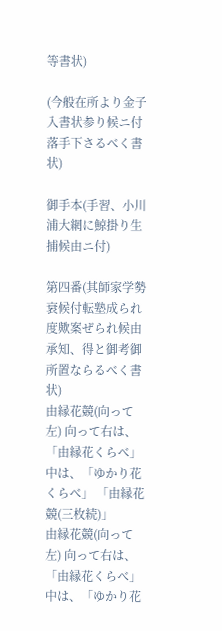等書状)

(今般在所より金子入書状参り候ニ付落手下さるべく書状)

御手本(手習、小川浦大網に鯨掛り生捕候由ニ付)

第四番(其師家学勢衰候付転塾成られ度歟案ぜられ候由承知、得と御考御所置ならるべく書状)
由縁花競(向って左) 向って右は、「由縁花くらべ」 中は、「ゆかり花くらべ」 「由縁花競(三枚続)」
由縁花競(向って左) 向って右は、「由縁花くらべ」 中は、「ゆかり花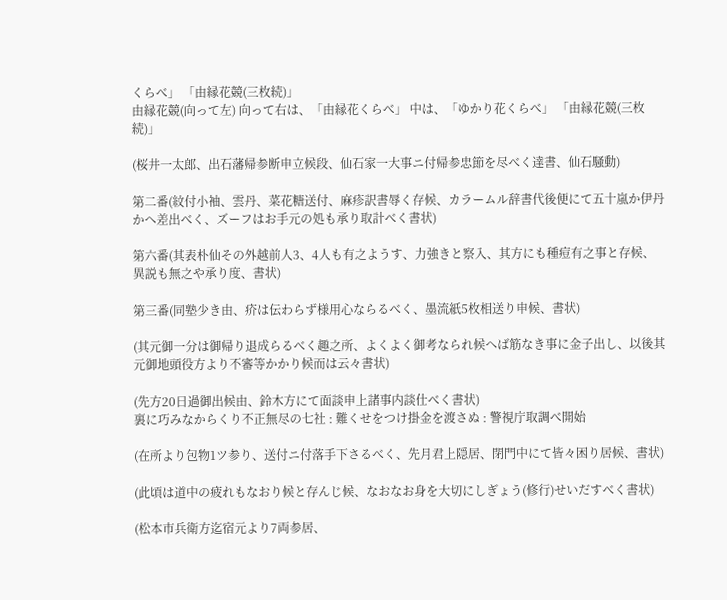くらべ」 「由縁花競(三枚続)」
由縁花競(向って左) 向って右は、「由縁花くらべ」 中は、「ゆかり花くらべ」 「由縁花競(三枚続)」

(桜井一太郎、出石藩帰参断申立候段、仙石家一大事ニ付帰参忠節を尽べく達書、仙石騒動)

第二番(紋付小袖、雲丹、菜花糖送付、麻疹訳書辱く存候、カラームル辞書代後便にて五十嵐か伊丹かへ差出べく、ズーフはお手元の処も承り取計べく書状)

第六番(其表朴仙その外越前人3、4人も有之ようす、力強きと察入、其方にも種痘有之事と存候、異説も無之や承り度、書状)

第三番(同塾少き由、疥は伝わらず様用心ならるべく、墨流紙5枚相送り申候、書状)

(其元御一分は御帰り退成らるべく趣之所、よくよく御考なられ候へば筋なき事に金子出し、以後其元御地頭役方より不審等かかり候而は云々書状)

(先方20日過御出候由、鈴木方にて面談申上諸事内談仕べく書状)
裏に巧みなからくり不正無尽の七社 : 難くせをつけ掛金を渡さぬ : 警視庁取調べ開始

(在所より包物1ツ参り、送付ニ付落手下さるべく、先月君上隠居、閉門中にて皆々困り居候、書状)

(此頃は道中の疲れもなおり候と存んじ候、なおなお身を大切にしぎょう(修行)せいだすべく書状)

(松本市兵衛方迄宿元より7両参居、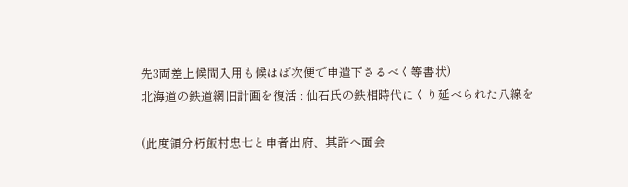先3両差上候間入用も候はば次便で申遣下さるべく等書状)
北海道の鉄道網旧計画を復活 : 仙石氏の鉄相時代にくり延べられた八線を

(此度領分朽飯村忠七と申者出府、其許へ面会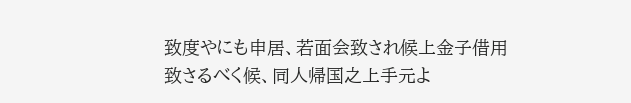致度やにも申居、若面会致され候上金子借用致さるべく候、同人帰国之上手元よ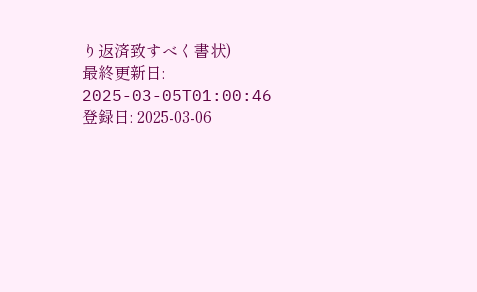り返済致すべく書状)
最終更新日: 2025-03-05T01:00:46
登録日: 2025-03-06